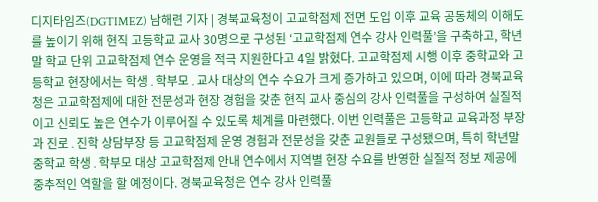디지타임즈(DGTIMEZ) 남해련 기자 | 경북교육청이 고교학점제 전면 도입 이후 교육 공동체의 이해도를 높이기 위해 현직 고등학교 교사 30명으로 구성된 ‘고교학점제 연수 강사 인력풀’을 구축하고, 학년말 학교 단위 고교학점제 연수 운영을 적극 지원한다고 4일 밝혔다. 고교학점제 시행 이후 중학교와 고등학교 현장에서는 학생․학부모․교사 대상의 연수 수요가 크게 증가하고 있으며, 이에 따라 경북교육청은 고교학점제에 대한 전문성과 현장 경험을 갖춘 현직 교사 중심의 강사 인력풀을 구성하여 실질적이고 신뢰도 높은 연수가 이루어질 수 있도록 체계를 마련했다. 이번 인력풀은 고등학교 교육과정 부장과 진로․진학 상담부장 등 고교학점제 운영 경험과 전문성을 갖춘 교원들로 구성됐으며, 특히 학년말 중학교 학생․학부모 대상 고교학점제 안내 연수에서 지역별 현장 수요를 반영한 실질적 정보 제공에 중추적인 역할을 할 예정이다. 경북교육청은 연수 강사 인력풀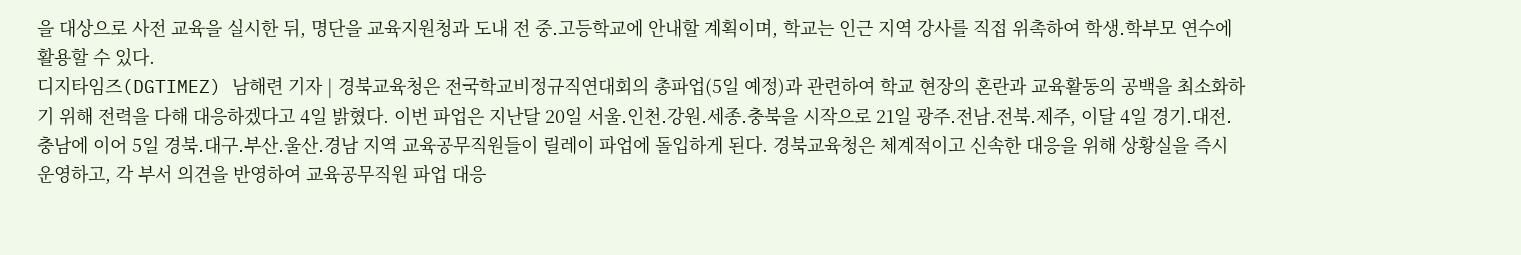을 대상으로 사전 교육을 실시한 뒤, 명단을 교육지원청과 도내 전 중․고등학교에 안내할 계획이며, 학교는 인근 지역 강사를 직접 위촉하여 학생․학부모 연수에 활용할 수 있다.
디지타임즈(DGTIMEZ) 남해련 기자 | 경북교육청은 전국학교비정규직연대회의 총파업(5일 예정)과 관련하여 학교 현장의 혼란과 교육활동의 공백을 최소화하기 위해 전력을 다해 대응하겠다고 4일 밝혔다. 이번 파업은 지난달 20일 서울․인천․강원․세종․충북을 시작으로 21일 광주․전남․전북․제주, 이달 4일 경기․대전․충남에 이어 5일 경북․대구․부산․울산․경남 지역 교육공무직원들이 릴레이 파업에 돌입하게 된다. 경북교육청은 체계적이고 신속한 대응을 위해 상황실을 즉시 운영하고, 각 부서 의견을 반영하여 교육공무직원 파업 대응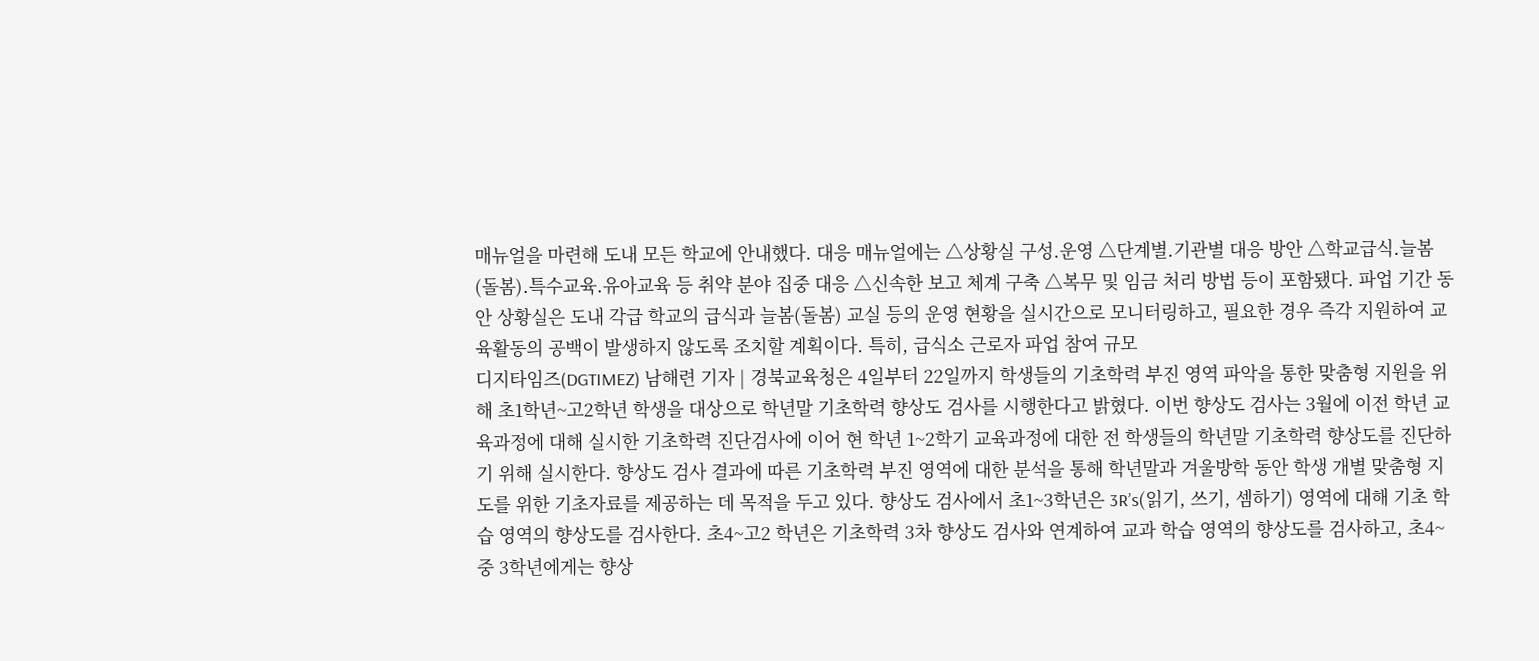매뉴얼을 마련해 도내 모든 학교에 안내했다. 대응 매뉴얼에는 △상황실 구성․운영 △단계별․기관별 대응 방안 △학교급식․늘봄(돌봄)․특수교육․유아교육 등 취약 분야 집중 대응 △신속한 보고 체계 구축 △복무 및 임금 처리 방법 등이 포함됐다. 파업 기간 동안 상황실은 도내 각급 학교의 급식과 늘봄(돌봄) 교실 등의 운영 현황을 실시간으로 모니터링하고, 필요한 경우 즉각 지원하여 교육활동의 공백이 발생하지 않도록 조치할 계획이다. 특히, 급식소 근로자 파업 참여 규모
디지타임즈(DGTIMEZ) 남해련 기자 | 경북교육청은 4일부터 22일까지 학생들의 기초학력 부진 영역 파악을 통한 맞춤형 지원을 위해 초1학년~고2학년 학생을 대상으로 학년말 기초학력 향상도 검사를 시행한다고 밝혔다. 이번 향상도 검사는 3월에 이전 학년 교육과정에 대해 실시한 기초학력 진단검사에 이어 현 학년 1~2학기 교육과정에 대한 전 학생들의 학년말 기초학력 향상도를 진단하기 위해 실시한다. 향상도 검사 결과에 따른 기초학력 부진 영역에 대한 분석을 통해 학년말과 겨울방학 동안 학생 개별 맞춤형 지도를 위한 기초자료를 제공하는 데 목적을 두고 있다. 향상도 검사에서 초1~3학년은 3R’s(읽기, 쓰기, 셈하기) 영역에 대해 기초 학습 영역의 향상도를 검사한다. 초4~고2 학년은 기초학력 3차 향상도 검사와 연계하여 교과 학습 영역의 향상도를 검사하고, 초4~중 3학년에게는 향상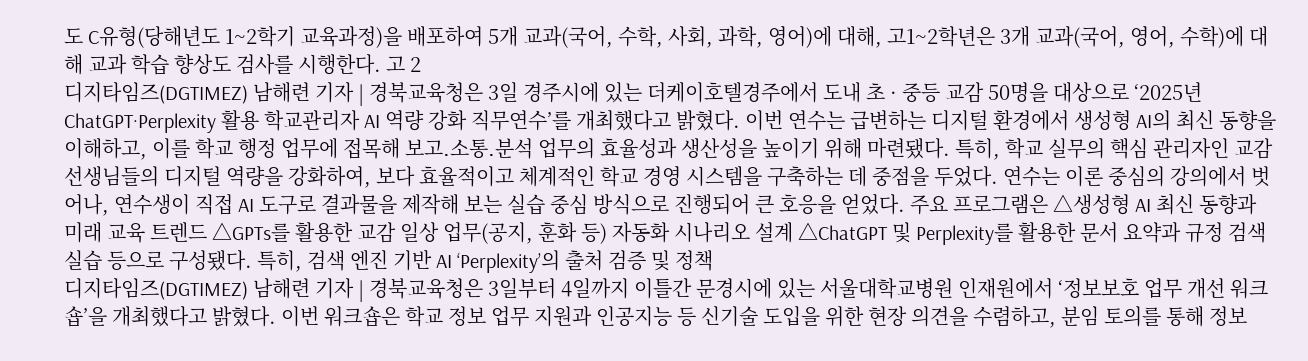도 C유형(당해년도 1~2학기 교육과정)을 배포하여 5개 교과(국어, 수학, 사회, 과학, 영어)에 대해, 고1~2학년은 3개 교과(국어, 영어, 수학)에 대해 교과 학습 향상도 검사를 시행한다. 고 2
디지타임즈(DGTIMEZ) 남해련 기자 | 경북교육청은 3일 경주시에 있는 더케이호텔경주에서 도내 초 · 중등 교감 50명을 대상으로 ‘2025년 ChatGPT·Perplexity 활용 학교관리자 AI 역량 강화 직무연수’를 개최했다고 밝혔다. 이번 연수는 급변하는 디지털 환경에서 생성형 AI의 최신 동향을 이해하고, 이를 학교 행정 업무에 접목해 보고․소통․분석 업무의 효율성과 생산성을 높이기 위해 마련됐다. 특히, 학교 실무의 핵심 관리자인 교감 선생님들의 디지털 역량을 강화하여, 보다 효율적이고 체계적인 학교 경영 시스템을 구축하는 데 중점을 두었다. 연수는 이론 중심의 강의에서 벗어나, 연수생이 직접 AI 도구로 결과물을 제작해 보는 실습 중심 방식으로 진행되어 큰 호응을 얻었다. 주요 프로그램은 △생성형 AI 최신 동향과 미래 교육 트렌드 △GPTs를 활용한 교감 일상 업무(공지, 훈화 등) 자동화 시나리오 설계 △ChatGPT 및 Perplexity를 활용한 문서 요약과 규정 검색 실습 등으로 구성됐다. 특히, 검색 엔진 기반 AI ‘Perplexity’의 출처 검증 및 정책
디지타임즈(DGTIMEZ) 남해련 기자 | 경북교육청은 3일부터 4일까지 이틀간 문경시에 있는 서울대학교병원 인재원에서 ‘정보보호 업무 개선 워크숍’을 개최했다고 밝혔다. 이번 워크숍은 학교 정보 업무 지원과 인공지능 등 신기술 도입을 위한 현장 의견을 수렴하고, 분임 토의를 통해 정보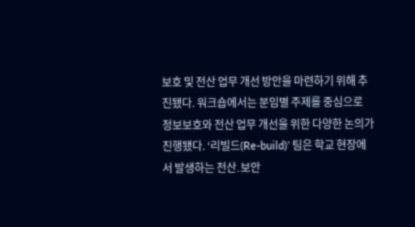보호 및 전산 업무 개선 방안을 마련하기 위해 추진됐다. 워크숍에서는 분임별 주제를 중심으로 정보보호와 전산 업무 개선을 위한 다양한 논의가 진행됐다. ‘리빌드(Re-build)’ 팀은 학교 현장에서 발생하는 전산․보안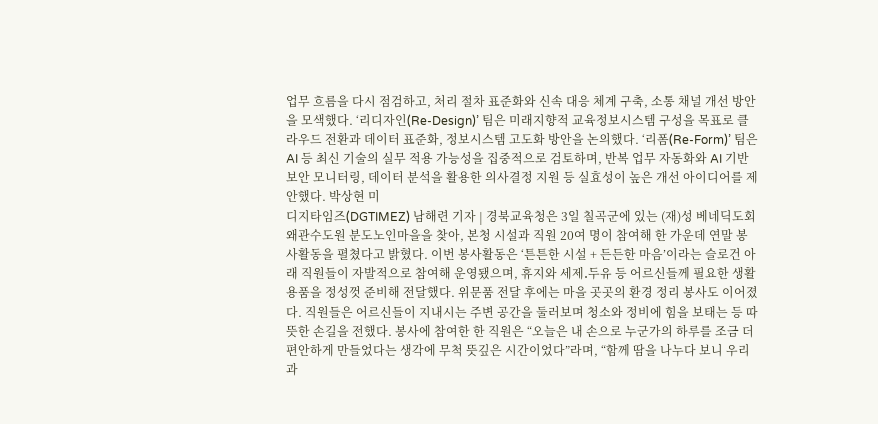업무 흐름을 다시 점검하고, 처리 절차 표준화와 신속 대응 체계 구축, 소통 채널 개선 방안을 모색했다. ‘리디자인(Re-Design)’ 팀은 미래지향적 교육정보시스템 구성을 목표로 클라우드 전환과 데이터 표준화, 정보시스템 고도화 방안을 논의했다. ‘리폼(Re-Form)’ 팀은 AI 등 최신 기술의 실무 적용 가능성을 집중적으로 검토하며, 반복 업무 자동화와 AI 기반 보안 모니터링, 데이터 분석을 활용한 의사결정 지원 등 실효성이 높은 개선 아이디어를 제안했다. 박상현 미
디지타임즈(DGTIMEZ) 남해련 기자 | 경북교육청은 3일 칠곡군에 있는 (재)성 베네딕도회 왜관수도원 분도노인마을을 찾아, 본청 시설과 직원 20여 명이 참여해 한 가운데 연말 봉사활동을 펼쳤다고 밝혔다. 이번 봉사활동은 ‘튼튼한 시설 + 든든한 마음’이라는 슬로건 아래 직원들이 자발적으로 참여해 운영됐으며, 휴지와 세제․두유 등 어르신들께 필요한 생활용품을 정성껏 준비해 전달했다. 위문품 전달 후에는 마을 곳곳의 환경 정리 봉사도 이어졌다. 직원들은 어르신들이 지내시는 주변 공간을 둘러보며 청소와 정비에 힘을 보태는 등 따뜻한 손길을 전했다. 봉사에 참여한 한 직원은 “오늘은 내 손으로 누군가의 하루를 조금 더 편안하게 만들었다는 생각에 무척 뜻깊은 시간이었다”라며, “함께 땀을 나누다 보니 우리 과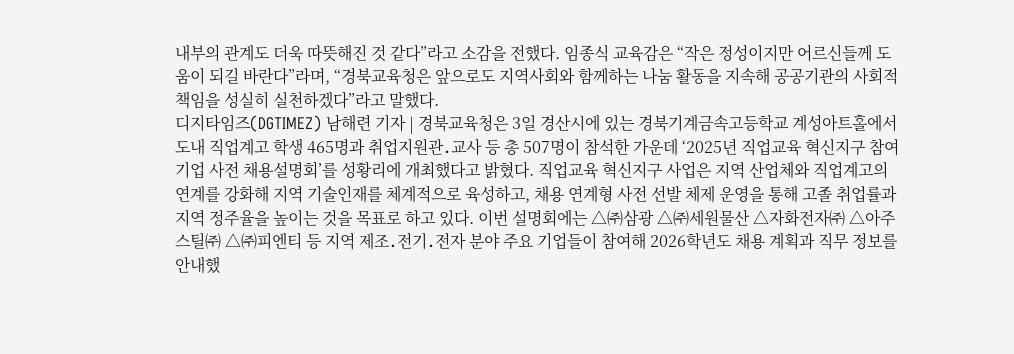내부의 관계도 더욱 따뜻해진 것 같다”라고 소감을 전했다. 임종식 교육감은 “작은 정성이지만 어르신들께 도움이 되길 바란다”라며, “경북교육청은 앞으로도 지역사회와 함께하는 나눔 활동을 지속해 공공기관의 사회적 책임을 성실히 실천하겠다”라고 말했다.
디지타임즈(DGTIMEZ) 남해련 기자 | 경북교육청은 3일 경산시에 있는 경북기계금속고등학교 계성아트홀에서 도내 직업계고 학생 465명과 취업지원관․교사 등 총 507명이 참석한 가운데 ‘2025년 직업교육 혁신지구 참여기업 사전 채용설명회’를 성황리에 개최했다고 밝혔다. 직업교육 혁신지구 사업은 지역 산업체와 직업계고의 연계를 강화해 지역 기술인재를 체계적으로 육성하고, 채용 연계형 사전 선발 체제 운영을 통해 고졸 취업률과 지역 정주율을 높이는 것을 목표로 하고 있다. 이번 설명회에는 △㈜삼광 △㈜세원물산 △자화전자㈜ △아주스틸㈜ △㈜피엔티 등 지역 제조․전기․전자 분야 주요 기업들이 참여해 2026학년도 채용 계획과 직무 정보를 안내했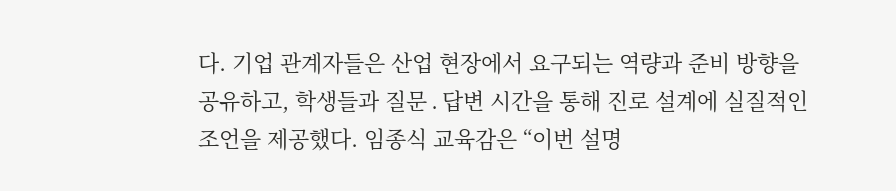다. 기업 관계자들은 산업 현장에서 요구되는 역량과 준비 방향을 공유하고, 학생들과 질문․답변 시간을 통해 진로 설계에 실질적인 조언을 제공했다. 임종식 교육감은 “이번 설명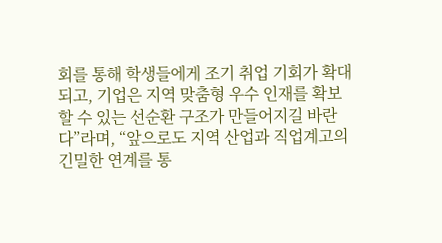회를 통해 학생들에게 조기 취업 기회가 확대되고, 기업은 지역 맞춤형 우수 인재를 확보할 수 있는 선순환 구조가 만들어지길 바란다”라며, “앞으로도 지역 산업과 직업계고의 긴밀한 연계를 통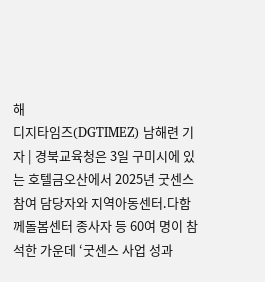해
디지타임즈(DGTIMEZ) 남해련 기자 | 경북교육청은 3일 구미시에 있는 호텔금오산에서 2025년 굿센스 참여 담당자와 지역아동센터․다함께돌봄센터 종사자 등 60여 명이 참석한 가운데 ‘굿센스 사업 성과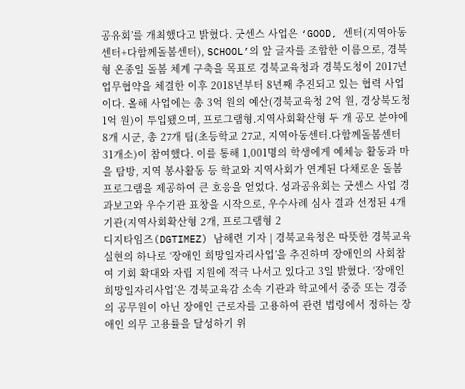공유회’를 개최했다고 밝혔다. 굿센스 사업은 ‘GOOD, 센터(지역아동센터+다함께돌봄센터), SCHOOL’의 앞 글자를 조합한 이름으로, 경북형 온종일 돌봄 체계 구축을 목표로 경북교육청과 경북도청이 2017년 업무협약을 체결한 이후 2018년부터 8년째 추진되고 있는 협력 사업이다. 올해 사업에는 총 3억 원의 예산(경북교육청 2억 원, 경상북도청 1억 원)이 투입됐으며, 프로그램형․지역사회확산형 두 개 공모 분야에 8개 시군, 총 27개 팀(초등학교 27교, 지역아동센터․다함께돌봄센터 31개소)이 참여했다. 이를 통해 1,001명의 학생에게 예체능 활동과 마을 탐방, 지역 봉사활동 등 학교와 지역사회가 연계된 다채로운 돌봄 프로그램을 제공하여 큰 호응을 얻었다. 성과공유회는 굿센스 사업 경과보고와 우수기관 표창을 시작으로, 우수사례 심사 결과 선정된 4개 기관(지역사회확산형 2개, 프로그램형 2
디지타임즈(DGTIMEZ) 남해련 기자 | 경북교육청은 따뜻한 경북교육 실현의 하나로 ‘장애인 희망일자리사업’을 추진하며 장애인의 사회참여 기회 확대와 자립 지원에 적극 나서고 있다고 3일 밝혔다. ‘장애인 희망일자리사업’은 경북교육감 소속 기관과 학교에서 중증 또는 경증의 공무원이 아닌 장애인 근로자를 고용하여 관련 법령에서 정하는 장애인 의무 고용률을 달성하기 위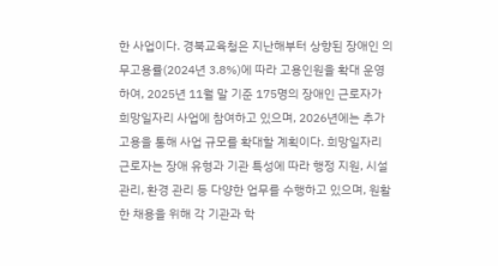한 사업이다. 경북교육청은 지난해부터 상향된 장애인 의무고용률(2024년 3.8%)에 따라 고용인원을 확대 운영하여, 2025년 11월 말 기준 175명의 장애인 근로자가 희망일자리 사업에 참여하고 있으며, 2026년에는 추가 고용을 통해 사업 규모를 확대할 계획이다. 희망일자리 근로자는 장애 유형과 기관 특성에 따라 행정 지원, 시설 관리, 환경 관리 등 다양한 업무를 수행하고 있으며, 원활한 채용을 위해 각 기관과 학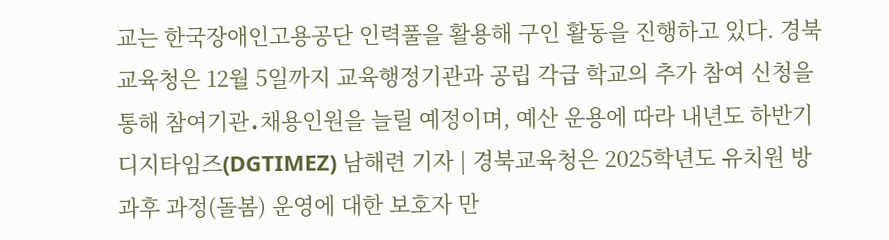교는 한국장애인고용공단 인력풀을 활용해 구인 활동을 진행하고 있다. 경북교육청은 12월 5일까지 교육행정기관과 공립 각급 학교의 추가 참여 신청을 통해 참여기관․채용인원을 늘릴 예정이며, 예산 운용에 따라 내년도 하반기
디지타임즈(DGTIMEZ) 남해련 기자 | 경북교육청은 2025학년도 유치원 방과후 과정(돌봄) 운영에 대한 보호자 만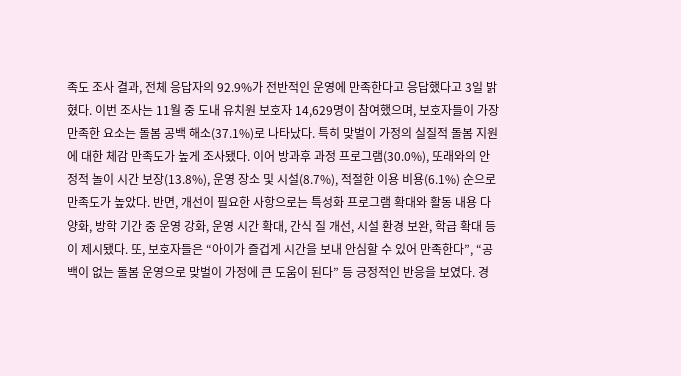족도 조사 결과, 전체 응답자의 92.9%가 전반적인 운영에 만족한다고 응답했다고 3일 밝혔다. 이번 조사는 11월 중 도내 유치원 보호자 14,629명이 참여했으며, 보호자들이 가장 만족한 요소는 돌봄 공백 해소(37.1%)로 나타났다. 특히 맞벌이 가정의 실질적 돌봄 지원에 대한 체감 만족도가 높게 조사됐다. 이어 방과후 과정 프로그램(30.0%), 또래와의 안정적 놀이 시간 보장(13.8%), 운영 장소 및 시설(8.7%), 적절한 이용 비용(6.1%) 순으로 만족도가 높았다. 반면, 개선이 필요한 사항으로는 특성화 프로그램 확대와 활동 내용 다양화, 방학 기간 중 운영 강화, 운영 시간 확대, 간식 질 개선, 시설 환경 보완, 학급 확대 등이 제시됐다. 또, 보호자들은 “아이가 즐겁게 시간을 보내 안심할 수 있어 만족한다”, “공백이 없는 돌봄 운영으로 맞벌이 가정에 큰 도움이 된다” 등 긍정적인 반응을 보였다. 경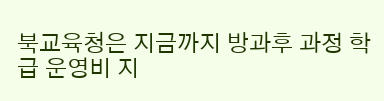북교육청은 지금까지 방과후 과정 학급 운영비 지